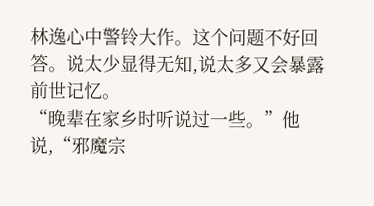林逸心中警铃大作。这个问题不好回答。说太少显得无知,说太多又会暴露前世记忆。
“晚辈在家乡时听说过一些。”他说,“邪魔宗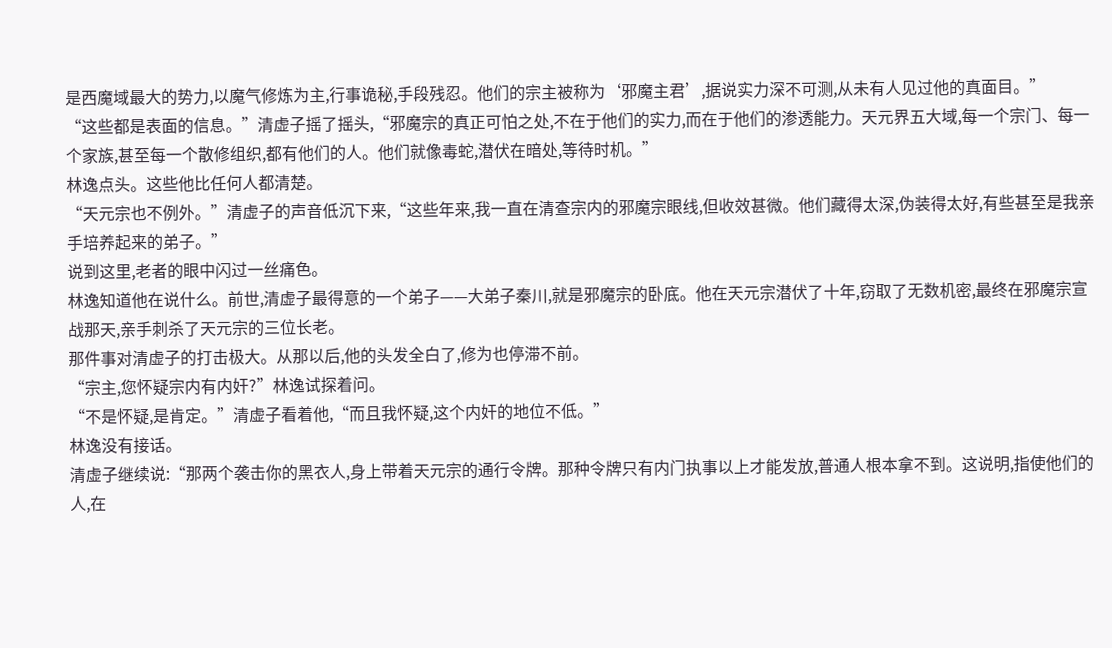是西魔域最大的势力,以魔气修炼为主,行事诡秘,手段残忍。他们的宗主被称为‘邪魔主君’,据说实力深不可测,从未有人见过他的真面目。”
“这些都是表面的信息。”清虚子摇了摇头,“邪魔宗的真正可怕之处,不在于他们的实力,而在于他们的渗透能力。天元界五大域,每一个宗门、每一个家族,甚至每一个散修组织,都有他们的人。他们就像毒蛇,潜伏在暗处,等待时机。”
林逸点头。这些他比任何人都清楚。
“天元宗也不例外。”清虚子的声音低沉下来,“这些年来,我一直在清查宗内的邪魔宗眼线,但收效甚微。他们藏得太深,伪装得太好,有些甚至是我亲手培养起来的弟子。”
说到这里,老者的眼中闪过一丝痛色。
林逸知道他在说什么。前世,清虚子最得意的一个弟子——大弟子秦川,就是邪魔宗的卧底。他在天元宗潜伏了十年,窃取了无数机密,最终在邪魔宗宣战那天,亲手刺杀了天元宗的三位长老。
那件事对清虚子的打击极大。从那以后,他的头发全白了,修为也停滞不前。
“宗主,您怀疑宗内有内奸?”林逸试探着问。
“不是怀疑,是肯定。”清虚子看着他,“而且我怀疑,这个内奸的地位不低。”
林逸没有接话。
清虚子继续说:“那两个袭击你的黑衣人,身上带着天元宗的通行令牌。那种令牌只有内门执事以上才能发放,普通人根本拿不到。这说明,指使他们的人,在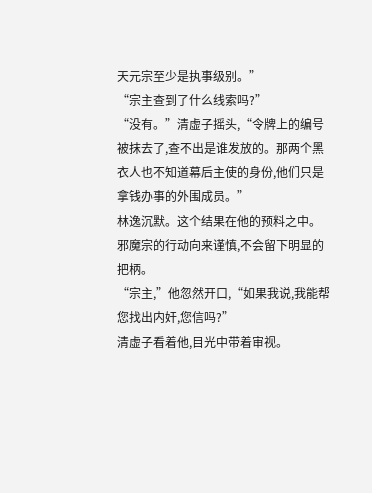天元宗至少是执事级别。”
“宗主查到了什么线索吗?”
“没有。”清虚子摇头,“令牌上的编号被抹去了,查不出是谁发放的。那两个黑衣人也不知道幕后主使的身份,他们只是拿钱办事的外围成员。”
林逸沉默。这个结果在他的预料之中。邪魔宗的行动向来谨慎,不会留下明显的把柄。
“宗主,”他忽然开口,“如果我说,我能帮您找出内奸,您信吗?”
清虚子看着他,目光中带着审视。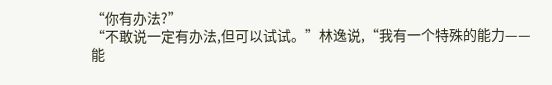“你有办法?”
“不敢说一定有办法,但可以试试。”林逸说,“我有一个特殊的能力——能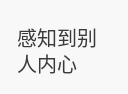感知到别人内心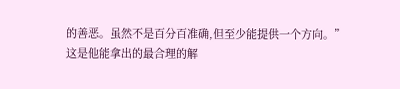的善恶。虽然不是百分百准确,但至少能提供一个方向。”
这是他能拿出的最合理的解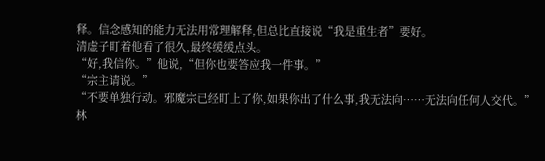释。信念感知的能力无法用常理解释,但总比直接说“我是重生者”要好。
清虚子盯着他看了很久,最终缓缓点头。
“好,我信你。”他说,“但你也要答应我一件事。”
“宗主请说。”
“不要单独行动。邪魔宗已经盯上了你,如果你出了什么事,我无法向……无法向任何人交代。”
林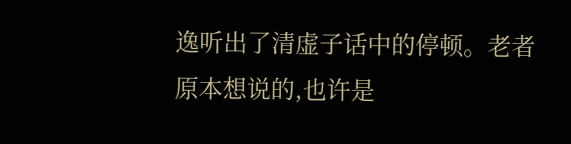逸听出了清虚子话中的停顿。老者原本想说的,也许是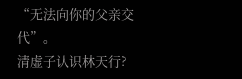“无法向你的父亲交代”。
清虚子认识林天行?